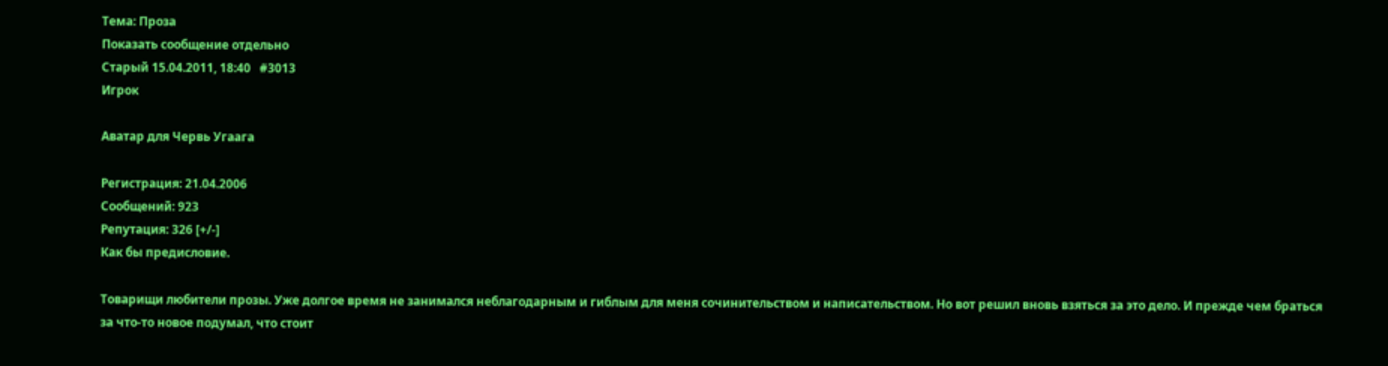Тема: Проза
Показать сообщение отдельно
Старый 15.04.2011, 18:40   #3013
Игрок

Аватар для Червь Угаага

Регистрация: 21.04.2006
Сообщений: 923
Репутация: 326 [+/-]
Как бы предисловие.

Товарищи любители прозы. Уже долгое время не занимался неблагодарным и гиблым для меня сочинительством и написательством. Но вот решил вновь взяться за это дело. И прежде чем браться за что-то новое подумал, что стоит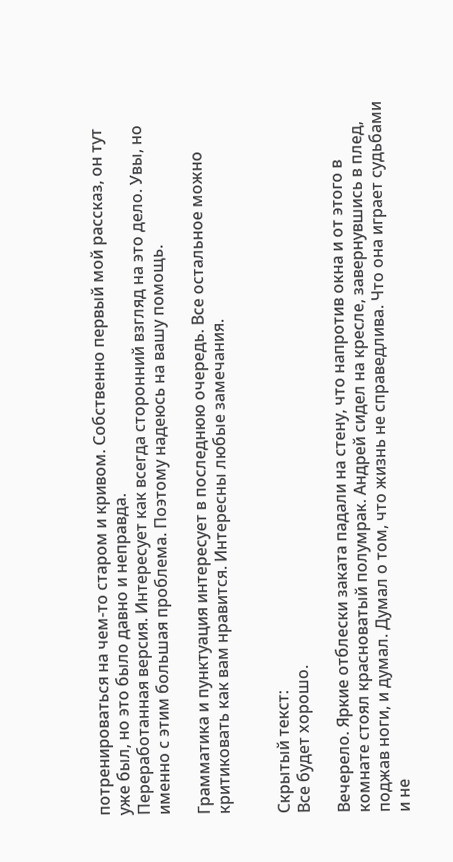потренироваться на чем-то старом и кривом. Собственно первый мой рассказ, он тут уже был, но это было давно и неправда.
Переработанная версия. Интересует как всегда сторонний взгляд на это дело. Увы, но именно с этим большая проблема. Поэтому надеюсь на вашу помощь.

Грамматика и пунктуация интересует в последнюю очередь. Все остальное можно критиковать как вам нравится. Интересны любые замечания.


Скрытый текст:
Все будет хорошо.

Вечерело. Яркие отблески заката падали на стену, что напротив окна и от этого в комнате стоял красноватый полумрак. Андрей сидел на кресле, завернувшись в плед, поджав ноги, и думал. Думал о том, что жизнь не справедлива. Что она играет судьбами и не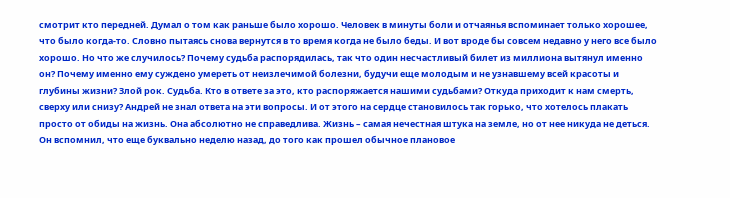смотрит кто передней. Думал о том как раньше было хорошо. Человек в минуты боли и отчаянья вспоминает только хорошее, что было когда-то. Словно пытаясь снова вернутся в то время когда не было беды. И вот вроде бы совсем недавно у него все было хорошо. Но что же случилось? Почему судьба распорядилась, так что один несчастливый билет из миллиона вытянул именно он? Почему именно ему суждено умереть от неизлечимой болезни, будучи еще молодым и не узнавшему всей красоты и глубины жизни? Злой рок. Судьба. Кто в ответе за это, кто распоряжается нашими судьбами? Откуда приходит к нам смерть, сверху или снизу? Андрей не знал ответа на эти вопросы. И от этого на сердце становилось так горько, что хотелось плакать просто от обиды на жизнь. Она абсолютно не справедлива. Жизнь – самая нечестная штука на земле, но от нее никуда не деться. Он вспомнил, что еще буквально неделю назад, до того как прошел обычное плановое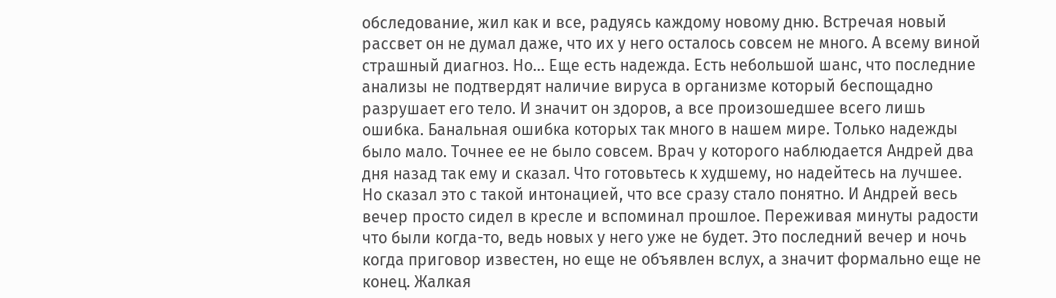обследование, жил как и все, радуясь каждому новому дню. Встречая новый рассвет он не думал даже, что их у него осталось совсем не много. А всему виной страшный диагноз. Но… Еще есть надежда. Есть небольшой шанс, что последние анализы не подтвердят наличие вируса в организме который беспощадно разрушает его тело. И значит он здоров, а все произошедшее всего лишь ошибка. Банальная ошибка которых так много в нашем мире. Только надежды было мало. Точнее ее не было совсем. Врач у которого наблюдается Андрей два дня назад так ему и сказал. Что готовьтесь к худшему, но надейтесь на лучшее. Но сказал это с такой интонацией, что все сразу стало понятно. И Андрей весь вечер просто сидел в кресле и вспоминал прошлое. Переживая минуты радости что были когда-то, ведь новых у него уже не будет. Это последний вечер и ночь когда приговор известен, но еще не объявлен вслух, а значит формально еще не конец. Жалкая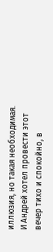иллюзия, но такая необходимая. И Андрей хотел провести этот вечер тихо и спокойно, в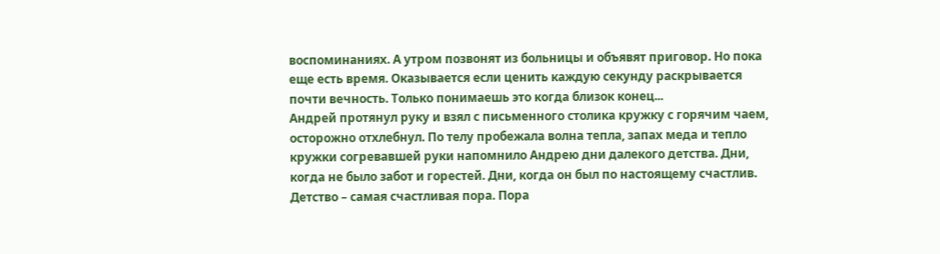воспоминаниях. А утром позвонят из больницы и объявят приговор. Но пока еще есть время. Оказывается если ценить каждую секунду раскрывается почти вечность. Только понимаешь это когда близок конец...
Андрей протянул руку и взял с письменного столика кружку с горячим чаем, осторожно отхлебнул. По телу пробежала волна тепла, запах меда и тепло кружки согревавшей руки напомнило Андрею дни далекого детства. Дни, когда не было забот и горестей. Дни, когда он был по настоящему счастлив. Детство – самая счастливая пора. Пора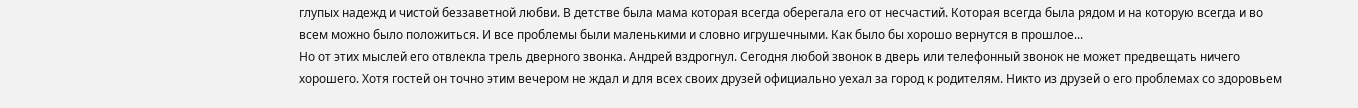глупых надежд и чистой беззаветной любви. В детстве была мама которая всегда оберегала его от несчастий. Которая всегда была рядом и на которую всегда и во всем можно было положиться. И все проблемы были маленькими и словно игрушечными. Как было бы хорошо вернутся в прошлое...
Но от этих мыслей его отвлекла трель дверного звонка. Андрей вздрогнул. Сегодня любой звонок в дверь или телефонный звонок не может предвещать ничего хорошего. Хотя гостей он точно этим вечером не ждал и для всех своих друзей официально уехал за город к родителям. Никто из друзей о его проблемах со здоровьем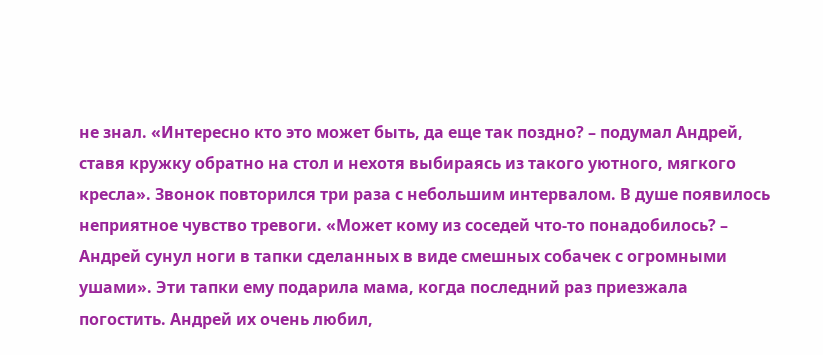не знал. «Интересно кто это может быть, да еще так поздно? – подумал Андрей, ставя кружку обратно на стол и нехотя выбираясь из такого уютного, мягкого кресла». Звонок повторился три раза с небольшим интервалом. В душе появилось неприятное чувство тревоги. «Может кому из соседей что-то понадобилось? – Андрей сунул ноги в тапки сделанных в виде смешных собачек с огромными ушами». Эти тапки ему подарила мама, когда последний раз приезжала погостить. Андрей их очень любил,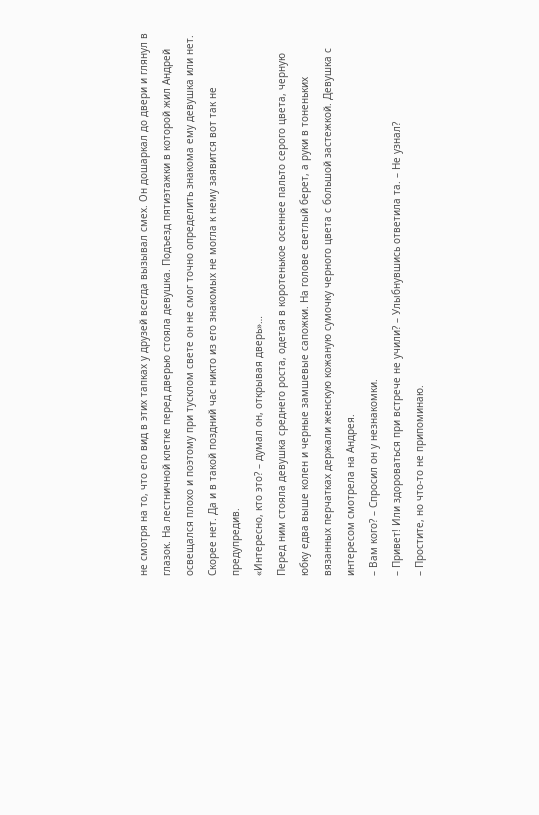не смотря на то, что его вид в этих тапках у друзей всегда вызывал смех. Он дошаркал до двери и глянул в глазок. На лестничной клетке перед дверью стояла девушка. Подъезд пятиэтажки в которой жил Андрей освещался плохо и поэтому при тусклом свете он не смог точно определить знакома ему девушка или нет. Скорее нет. Да и в такой поздний час никто из его знакомых не могла к нему заявится вот так не предупредив.
«Интересно, кто это? – думал он, открывая дверь»…
Перед ним стояла девушка среднего роста, одетая в коротенькое осеннее пальто серого цвета, черную юбку едва выше колен и черные замшевые сапожки. На голове светлый берет, а руки в тоненьких вязанных перчатках держали женскую кожаную сумочку черного цвета с большой застежкой. Девушка с интересом смотрела на Андрея.
– Вам кого? – Спросил он у незнакомки.
– Привет! Или здороваться при встрече не учили? – Улыбнувшись ответила та. – Не узнал?
– Простите, но что-то не припоминаю.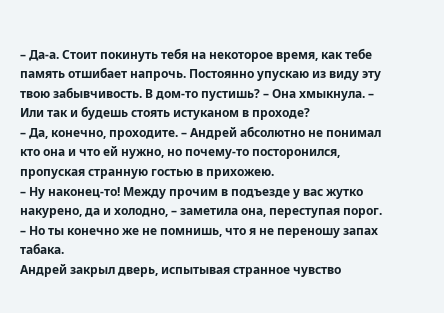– Да-а. Стоит покинуть тебя на некоторое время, как тебе память отшибает напрочь. Постоянно упускаю из виду эту твою забывчивость. В дом-то пустишь? – Она хмыкнула. – Или так и будешь стоять истуканом в проходе?
– Да, конечно, проходите. – Андрей абсолютно не понимал кто она и что ей нужно, но почему-то посторонился, пропуская странную гостью в прихожею.
– Ну наконец-то! Между прочим в подъезде у вас жутко накурено, да и холодно, – заметила она, переступая порог. – Но ты конечно же не помнишь, что я не переношу запах табака.
Андрей закрыл дверь, испытывая странное чувство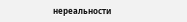нереальности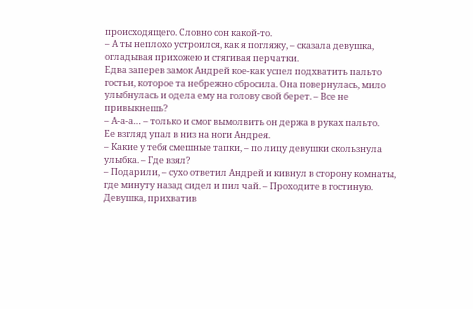происходящего. Словно сон какой-то.
– А ты неплохо устроился, как я погляжу, – сказала девушка, огладывая прихожею и стягивая перчатки.
Едва заперев замок Андрей кое-как успел подхватить пальто гостьи, которое та небрежно сбросила. Она повернулась, мило улыбнулась и одела ему на голову свой берет. – Все не привыкнешь?
– А-а-а… – только и смог вымолвить он держа в руках пальто.
Ее взгляд упал в низ на ноги Андрея.
– Какие у тебя смешные тапки, – по лицу девушки скользнула улыбка. – Где взял?
– Подарили, – сухо ответил Андрей и кивнул в сторону комнаты, где минуту назад сидел и пил чай. – Проходите в гостиную.
Девушка, прихватив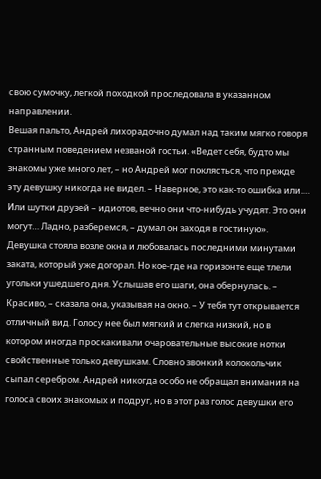свою сумочку, легкой походкой проследовала в указанном направлении.
Вешая пальто, Андрей лихорадочно думал над таким мягко говоря странным поведением незваной гостьи. «Ведет себя, будто мы знакомы уже много лет, – но Андрей мог поклясться, что прежде эту девушку никогда не видел. – Наверное, это как-то ошибка или.… Или шутки друзей – идиотов, вечно они что-нибудь учудят. Это они могут… Ладно, разберемся, – думал он заходя в гостиную».
Девушка стояла возле окна и любовалась последними минутами заката, который уже догорал. Но кое-где на горизонте еще тлели угольки ушедшего дня. Услышав его шаги, она обернулась. – Красиво, – сказала она, указывая на окно. – У тебя тут открывается отличный вид. Голосу нее был мягкий и слегка низкий, но в котором иногда проскакивали очаровательные высокие нотки свойственные только девушкам. Словно звонкий колокольчик сыпал серебром. Андрей никогда особо не обращал внимания на голоса своих знакомых и подруг, но в этот раз голос девушки его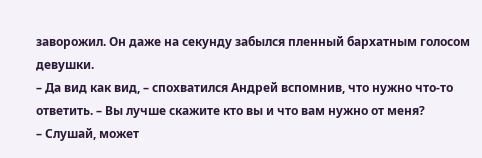заворожил. Он даже на секунду забылся пленный бархатным голосом девушки.
– Да вид как вид, – спохватился Андрей вспомнив, что нужно что-то ответить. – Вы лучше скажите кто вы и что вам нужно от меня?
– Слушай, может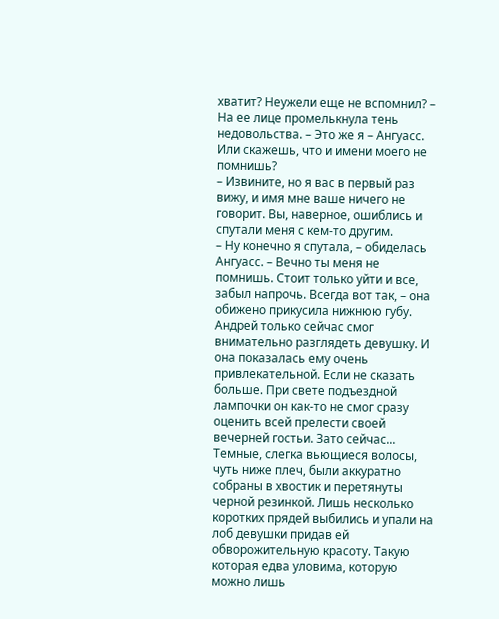хватит? Неужели еще не вспомнил? – На ее лице промелькнула тень недовольства. – Это же я – Ангуасс. Или скажешь, что и имени моего не помнишь?
– Извините, но я вас в первый раз вижу, и имя мне ваше ничего не говорит. Вы, наверное, ошиблись и спутали меня с кем-то другим.
– Ну конечно я спутала, – обиделась Ангуасс. – Вечно ты меня не помнишь. Стоит только уйти и все, забыл напрочь. Всегда вот так, – она обижено прикусила нижнюю губу.
Андрей только сейчас смог внимательно разглядеть девушку. И она показалась ему очень привлекательной. Если не сказать больше. При свете подъездной лампочки он как-то не смог сразу оценить всей прелести своей вечерней гостьи. Зато сейчас...
Темные, слегка вьющиеся волосы, чуть ниже плеч, были аккуратно собраны в хвостик и перетянуты черной резинкой. Лишь несколько коротких прядей выбились и упали на лоб девушки придав ей обворожительную красоту. Такую которая едва уловима, которую можно лишь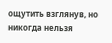ощутить взглянув, но никогда нельзя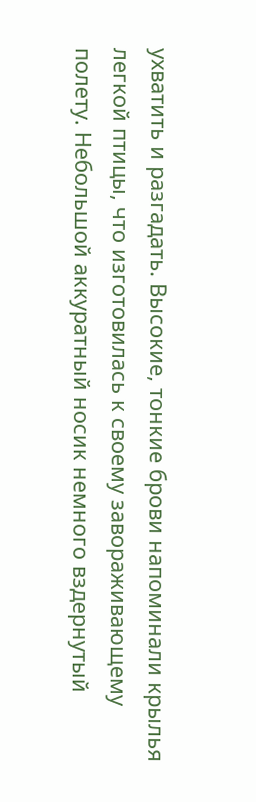ухватить и разгадать. Высокие, тонкие брови напоминали крылья легкой птицы, что изготовилась к своему завораживающему полету. Небольшой аккуратный носик немного вздернутый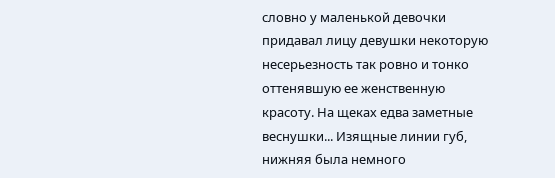словно у маленькой девочки придавал лицу девушки некоторую несерьезность так ровно и тонко оттенявшую ее женственную красоту. На щеках едва заметные веснушки... Изящные линии губ, нижняя была немного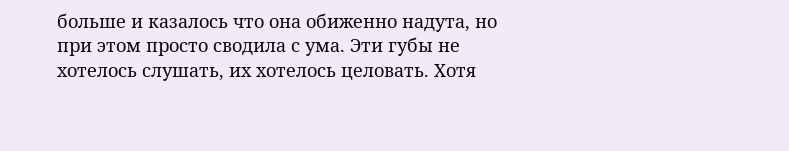больше и казалось что она обиженно надута, но при этом просто сводила с ума. Эти губы не хотелось слушать, их хотелось целовать. Хотя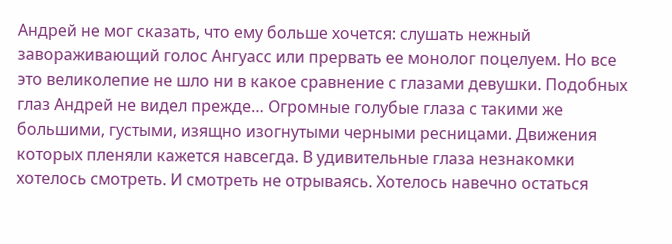Андрей не мог сказать, что ему больше хочется: слушать нежный завораживающий голос Ангуасс или прервать ее монолог поцелуем. Но все это великолепие не шло ни в какое сравнение с глазами девушки. Подобных глаз Андрей не видел прежде… Огромные голубые глаза с такими же большими, густыми, изящно изогнутыми черными ресницами. Движения которых пленяли кажется навсегда. В удивительные глаза незнакомки хотелось смотреть. И смотреть не отрываясь. Хотелось навечно остаться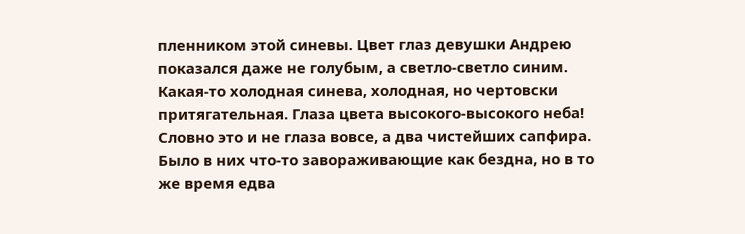пленником этой синевы. Цвет глаз девушки Андрею показался даже не голубым, а светло-светло синим. Какая-то холодная синева, холодная, но чертовски притягательная. Глаза цвета высокого-высокого неба! Словно это и не глаза вовсе, а два чистейших сапфира. Было в них что-то завораживающие как бездна, но в то же время едва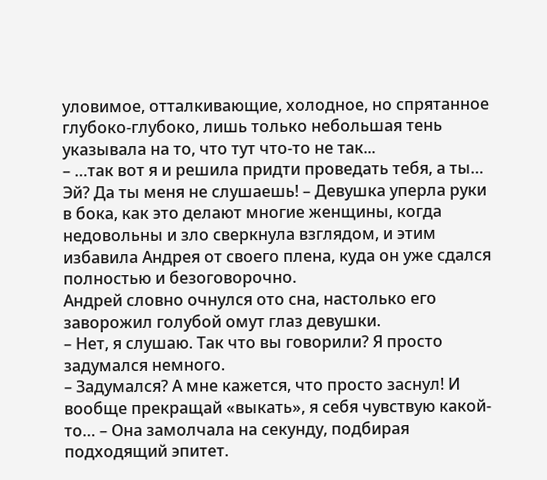уловимое, отталкивающие, холодное, но спрятанное глубоко-глубоко, лишь только небольшая тень указывала на то, что тут что-то не так...
– …так вот я и решила придти проведать тебя, а ты… Эй? Да ты меня не слушаешь! – Девушка уперла руки в бока, как это делают многие женщины, когда недовольны и зло сверкнула взглядом, и этим избавила Андрея от своего плена, куда он уже сдался полностью и безоговорочно.
Андрей словно очнулся ото сна, настолько его заворожил голубой омут глаз девушки.
– Нет, я слушаю. Так что вы говорили? Я просто задумался немного.
– Задумался? А мне кажется, что просто заснул! И вообще прекращай «выкать», я себя чувствую какой-то… – Она замолчала на секунду, подбирая подходящий эпитет.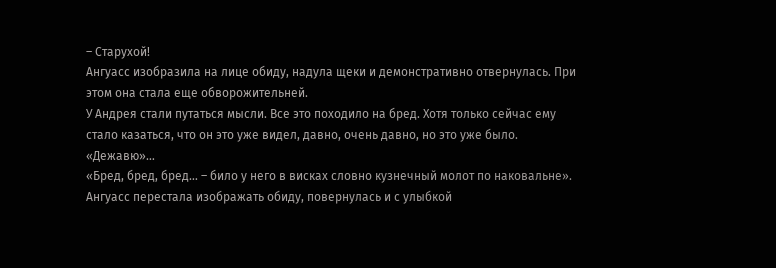– Старухой!
Ангуасс изобразила на лице обиду, надула щеки и демонстративно отвернулась. При этом она стала еще обворожительней.
У Андрея стали путаться мысли. Все это походило на бред. Хотя только сейчас ему стало казаться, что он это уже видел, давно, очень давно, но это уже было. «Дежавю»…
«Бред, бред, бред… – било у него в висках словно кузнечный молот по наковальне».
Ангуасс перестала изображать обиду, повернулась и с улыбкой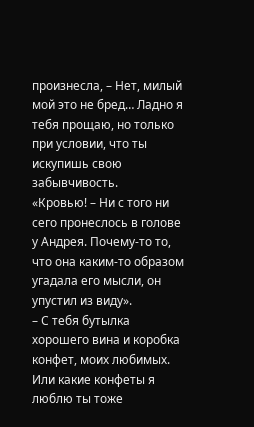произнесла, – Нет, милый мой это не бред… Ладно я тебя прощаю, но только при условии, что ты искупишь свою забывчивость.
«Кровью! – Ни с того ни сего пронеслось в голове у Андрея. Почему-то то, что она каким-то образом угадала его мысли, он упустил из виду».
– С тебя бутылка хорошего вина и коробка конфет, моих любимых. Или какие конфеты я люблю ты тоже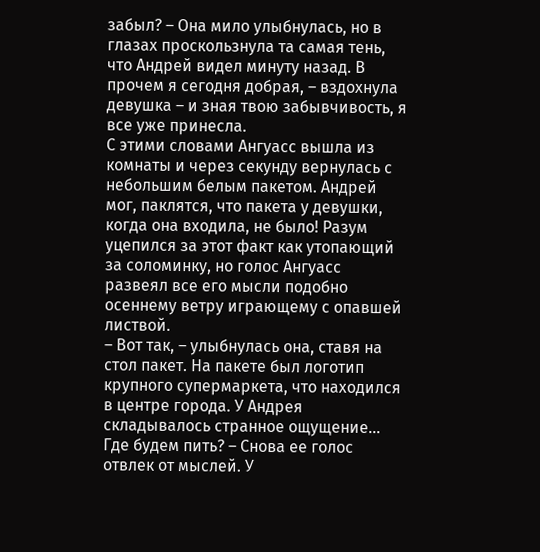забыл? – Она мило улыбнулась, но в глазах проскользнула та самая тень, что Андрей видел минуту назад. В прочем я сегодня добрая, – вздохнула девушка – и зная твою забывчивость, я все уже принесла.
С этими словами Ангуасс вышла из комнаты и через секунду вернулась с небольшим белым пакетом. Андрей мог, паклятся, что пакета у девушки, когда она входила, не было! Разум уцепился за этот факт как утопающий за соломинку, но голос Ангуасс развеял все его мысли подобно осеннему ветру играющему с опавшей листвой.
– Вот так, – улыбнулась она, ставя на стол пакет. На пакете был логотип крупного супермаркета, что находился в центре города. У Андрея складывалось странное ощущение…
Где будем пить? – Снова ее голос отвлек от мыслей. У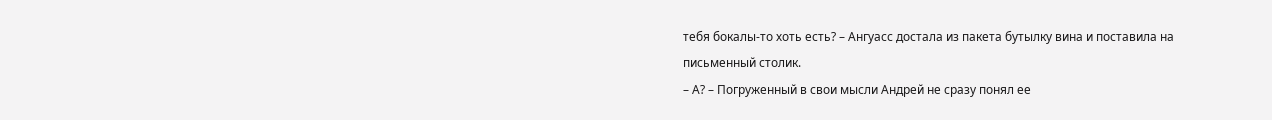тебя бокалы-то хоть есть? – Ангуасс достала из пакета бутылку вина и поставила на письменный столик.
– А? – Погруженный в свои мысли Андрей не сразу понял ее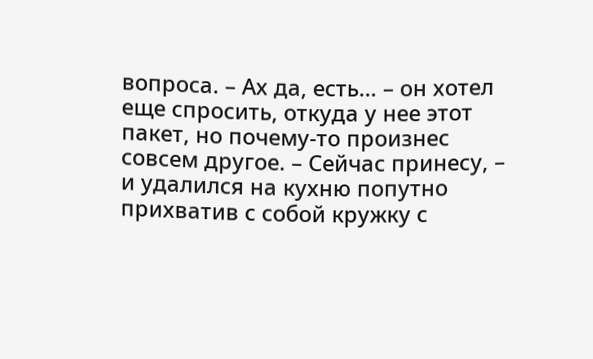вопроса. – Ах да, есть… – он хотел еще спросить, откуда у нее этот пакет, но почему-то произнес совсем другое. – Сейчас принесу, – и удалился на кухню попутно прихватив с собой кружку с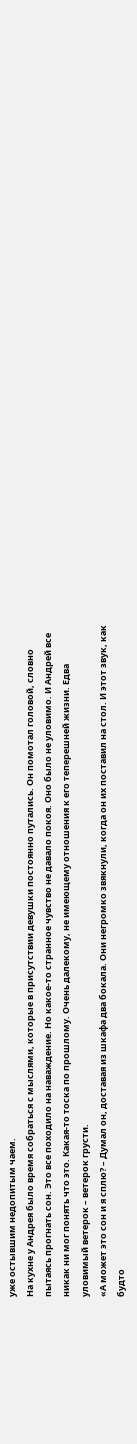уже остывшим недопитым чаем.
На кухне у Андрея было время собраться с мыслями, которые в присутствии девушки постоянно путались. Он помотал головой, словно пытаясь прогнать сон. Это все походило на наваждение. Но какое-то странное чувство не давало покоя. Оно было не уловимо. И Андрей все никак ни мог понять что это. Какая-то тоска по прошлому. Очень далекому, не имеющему отношения к его теперешней жизни. Едва уловимый ветерок – ветерок грусти.
«А может это сон и я сплю? – Думал он, доставая из шкафа два бокала. Они негромко звякнули, когда он их поставил на стол. И этот звук, как будто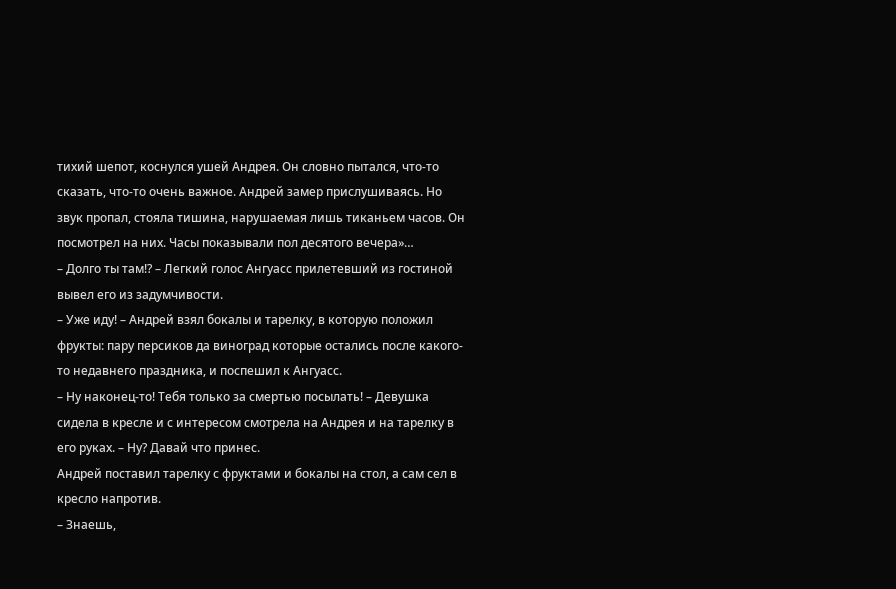тихий шепот, коснулся ушей Андрея. Он словно пытался, что-то сказать, что-то очень важное. Андрей замер прислушиваясь. Но звук пропал, стояла тишина, нарушаемая лишь тиканьем часов. Он посмотрел на них. Часы показывали пол десятого вечера»…
– Долго ты там!? – Легкий голос Ангуасс прилетевший из гостиной вывел его из задумчивости.
– Уже иду! – Андрей взял бокалы и тарелку, в которую положил фрукты: пару персиков да виноград которые остались после какого-то недавнего праздника, и поспешил к Ангуасс.
– Ну наконец-то! Тебя только за смертью посылать! – Девушка сидела в кресле и с интересом смотрела на Андрея и на тарелку в его руках. – Ну? Давай что принес.
Андрей поставил тарелку с фруктами и бокалы на стол, а сам сел в кресло напротив.
– Знаешь,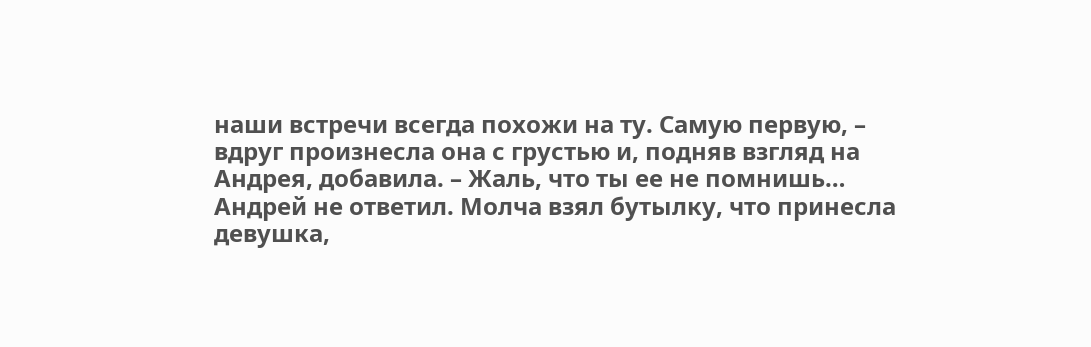наши встречи всегда похожи на ту. Самую первую, – вдруг произнесла она с грустью и, подняв взгляд на Андрея, добавила. – Жаль, что ты ее не помнишь…
Андрей не ответил. Молча взял бутылку, что принесла девушка,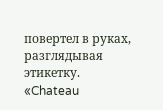повертел в руках, разглядывая этикетку. «Chateau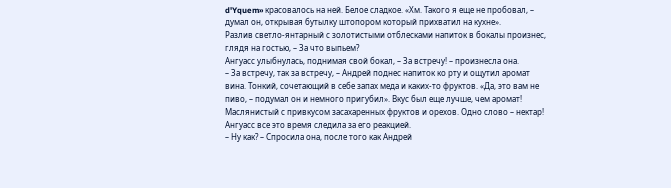d'Yquem» красовалось на ней. Белое сладкое. «Хм. Такого я еще не пробовал, – думал он, открывая бутылку штопором который прихватил на кухне».
Разлив светло-янтарный с золотистыми отблесками напиток в бокалы произнес, глядя на гостью, – За что выпьем?
Ангуасс улыбнулась, поднимая свой бокал, – За встречу! – произнесла она.
– За встречу, так за встречу, – Андрей поднес напиток ко рту и ощутил аромат вина. Тонкий, сочетающий в себе запах меда и каких-то фруктов. «Да, это вам не пиво, – подумал он и немного пригубил». Вкус был еще лучше, чем аромат! Маслянистый с привкусом засахаренных фруктов и орехов. Одно слово – нектар!
Ангуасс все это время следила за его реакцией.
– Ну как? – Спросила она, после того как Андрей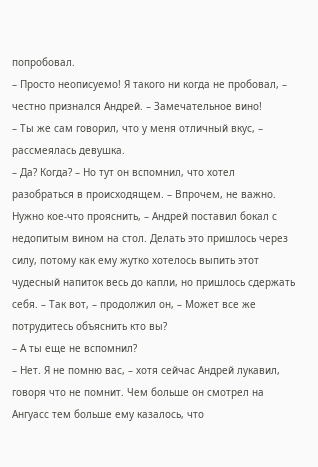попробовал.
– Просто неописуемо! Я такого ни когда не пробовал, – честно признался Андрей. – Замечательное вино!
– Ты же сам говорил, что у меня отличный вкус, – рассмеялась девушка.
– Да? Когда? – Но тут он вспомнил, что хотел разобраться в происходящем. – Впрочем, не важно. Нужно кое-что прояснить, – Андрей поставил бокал с недопитым вином на стол. Делать это пришлось через силу, потому как ему жутко хотелось выпить этот чудесный напиток весь до капли, но пришлось сдержать себя. – Так вот, – продолжил он, – Может все же потрудитесь объяснить кто вы?
– А ты еще не вспомнил?
– Нет. Я не помню вас, – хотя сейчас Андрей лукавил, говоря что не помнит. Чем больше он смотрел на Ангуасс тем больше ему казалось, что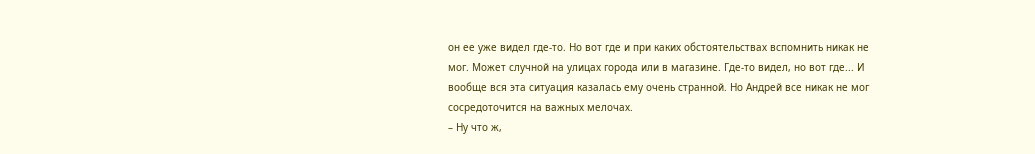он ее уже видел где-то. Но вот где и при каких обстоятельствах вспомнить никак не мог. Может случной на улицах города или в магазине. Где-то видел, но вот где... И вообще вся эта ситуация казалась ему очень странной. Но Андрей все никак не мог сосредоточится на важных мелочах.
– Ну что ж,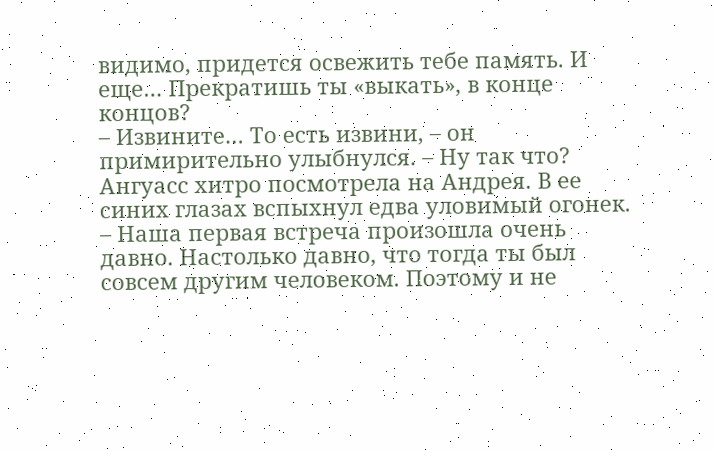видимо, придется освежить тебе память. И еще… Прекратишь ты «выкать», в конце концов?
– Извините… То есть извини, – он примирительно улыбнулся. – Ну так что?
Ангуасс хитро посмотрела на Андрея. В ее синих глазах вспыхнул едва уловимый огонек.
– Наша первая встреча произошла очень давно. Настолько давно, что тогда ты был совсем другим человеком. Поэтому и не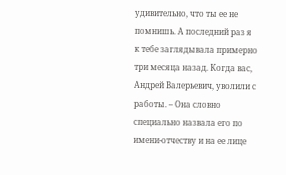удивительно, что ты ее не помнишь. А последний раз я к тебе заглядывала примерно три месяца назад. Когда вас, Андрей Валерьевич, уволили с работы. – Она словно специально назвала его по имени-отчеству и на ее лице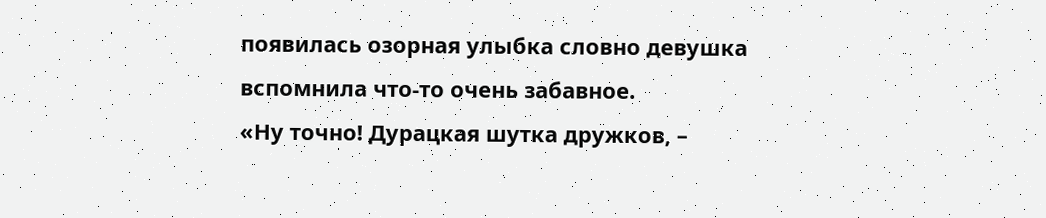появилась озорная улыбка словно девушка вспомнила что-то очень забавное.
«Ну точно! Дурацкая шутка дружков, –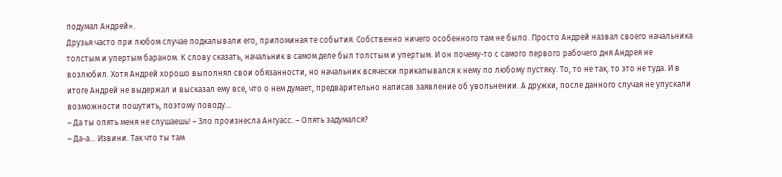подумал Андрей».
Друзья часто при любом случае подкалывали его, припоминая те события. Собственно ничего особенного там не было. Просто Андрей назвал своего начальника толстым и упертым бараном. К слову сказать, начальник в самом деле был толстым и упертым. И он почему-то с самого первого рабочего дня Андрея не возлюбил. Хотя Андрей хорошо выполнял свои обязанности, но начальник всячески прикапывался к нему по любому пустяку. То, то не так, то это не туда. И в итоге Андрей не выдержал и высказал ему все, что о нем думает, предварительно написав заявление об увольнении. А дружки, после данного случая не упускали возможности пошутить, поэтому поводу…
– Да ты опять меня не слушаешь! – Зло произнесла Ангуасс. – Опять задумался?
– Да-а… Извини. Так что ты там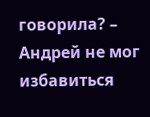говорила? – Андрей не мог избавиться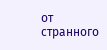от странного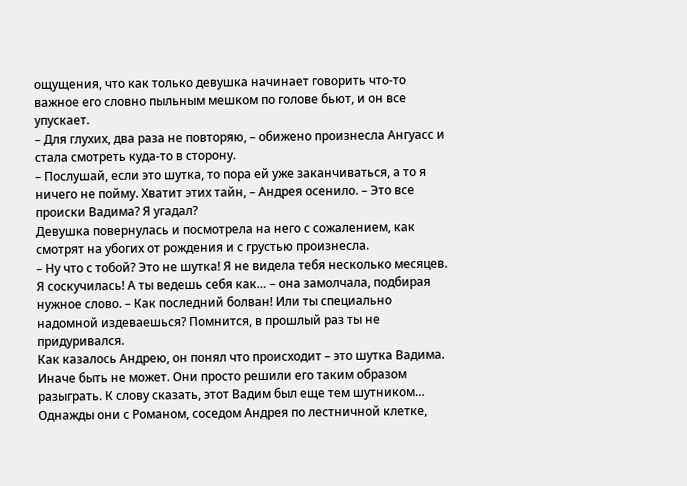ощущения, что как только девушка начинает говорить что-то важное его словно пыльным мешком по голове бьют, и он все упускает.
– Для глухих, два раза не повторяю, – обижено произнесла Ангуасс и стала смотреть куда-то в сторону.
– Послушай, если это шутка, то пора ей уже заканчиваться, а то я ничего не пойму. Хватит этих тайн, – Андрея осенило. – Это все происки Вадима? Я угадал?
Девушка повернулась и посмотрела на него с сожалением, как смотрят на убогих от рождения и с грустью произнесла.
– Ну что с тобой? Это не шутка! Я не видела тебя несколько месяцев. Я соскучилась! А ты ведешь себя как… – она замолчала, подбирая нужное слово. – Как последний болван! Или ты специально надомной издеваешься? Помнится, в прошлый раз ты не придуривался.
Как казалось Андрею, он понял что происходит – это шутка Вадима. Иначе быть не может. Они просто решили его таким образом разыграть. К слову сказать, этот Вадим был еще тем шутником…
Однажды они с Романом, соседом Андрея по лестничной клетке,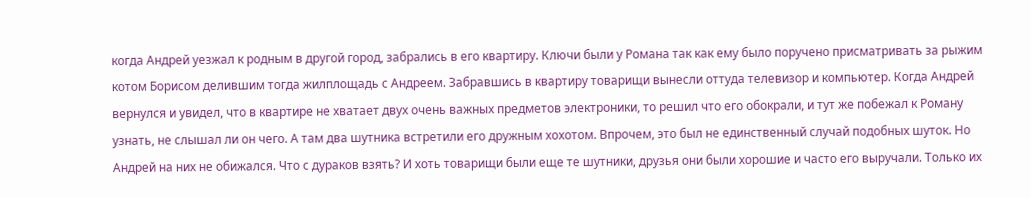когда Андрей уезжал к родным в другой город, забрались в его квартиру. Ключи были у Романа так как ему было поручено присматривать за рыжим котом Борисом делившим тогда жилплощадь с Андреем. Забравшись в квартиру товарищи вынесли оттуда телевизор и компьютер. Когда Андрей вернулся и увидел, что в квартире не хватает двух очень важных предметов электроники, то решил что его обокрали, и тут же побежал к Роману узнать, не слышал ли он чего. А там два шутника встретили его дружным хохотом. Впрочем, это был не единственный случай подобных шуток. Но Андрей на них не обижался. Что с дураков взять? И хоть товарищи были еще те шутники, друзья они были хорошие и часто его выручали. Только их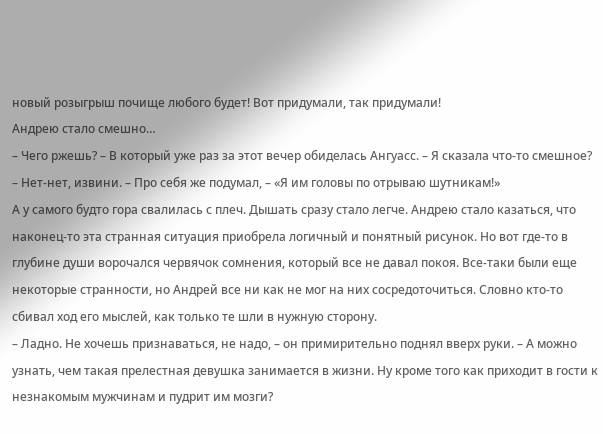новый розыгрыш почище любого будет! Вот придумали, так придумали!
Андрею стало смешно…
– Чего ржешь? – В который уже раз за этот вечер обиделась Ангуасс. – Я сказала что-то смешное?
– Нет-нет, извини. – Про себя же подумал, – «Я им головы по отрываю шутникам!»
А у самого будто гора свалилась с плеч. Дышать сразу стало легче. Андрею стало казаться, что наконец-то эта странная ситуация приобрела логичный и понятный рисунок. Но вот где-то в глубине души ворочался червячок сомнения, который все не давал покоя. Все-таки были еще некоторые странности, но Андрей все ни как не мог на них сосредоточиться. Словно кто-то сбивал ход его мыслей, как только те шли в нужную сторону.
– Ладно. Не хочешь признаваться, не надо, – он примирительно поднял вверх руки. – А можно узнать, чем такая прелестная девушка занимается в жизни. Ну кроме того как приходит в гости к незнакомым мужчинам и пудрит им мозги?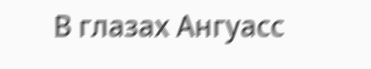В глазах Ангуасс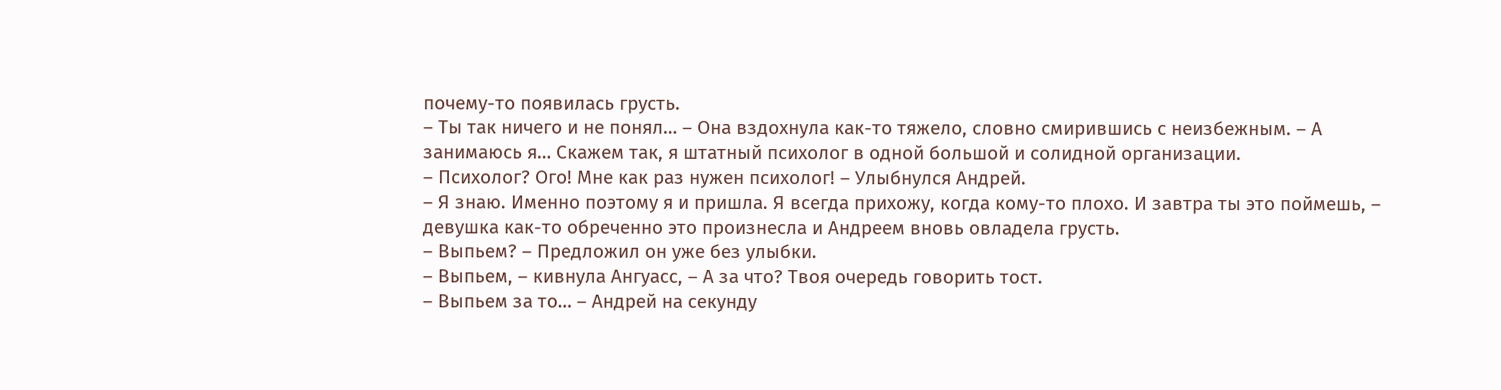почему-то появилась грусть.
– Ты так ничего и не понял… – Она вздохнула как-то тяжело, словно смирившись с неизбежным. – А занимаюсь я… Скажем так, я штатный психолог в одной большой и солидной организации.
– Психолог? Ого! Мне как раз нужен психолог! – Улыбнулся Андрей.
– Я знаю. Именно поэтому я и пришла. Я всегда прихожу, когда кому-то плохо. И завтра ты это поймешь, – девушка как-то обреченно это произнесла и Андреем вновь овладела грусть.
– Выпьем? – Предложил он уже без улыбки.
– Выпьем, – кивнула Ангуасс, – А за что? Твоя очередь говорить тост.
– Выпьем за то… – Андрей на секунду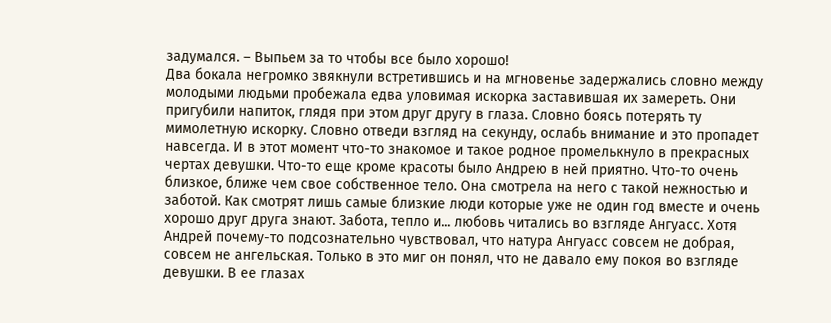задумался. – Выпьем за то чтобы все было хорошо!
Два бокала негромко звякнули встретившись и на мгновенье задержались словно между молодыми людьми пробежала едва уловимая искорка заставившая их замереть. Они пригубили напиток, глядя при этом друг другу в глаза. Словно боясь потерять ту мимолетную искорку. Словно отведи взгляд на секунду, ослабь внимание и это пропадет навсегда. И в этот момент что-то знакомое и такое родное промелькнуло в прекрасных чертах девушки. Что-то еще кроме красоты было Андрею в ней приятно. Что-то очень близкое, ближе чем свое собственное тело. Она смотрела на него с такой нежностью и заботой. Как смотрят лишь самые близкие люди которые уже не один год вместе и очень хорошо друг друга знают. Забота, тепло и... любовь читались во взгляде Ангуасс. Хотя Андрей почему-то подсознательно чувствовал, что натура Ангуасс совсем не добрая, совсем не ангельская. Только в это миг он понял, что не давало ему покоя во взгляде девушки. В ее глазах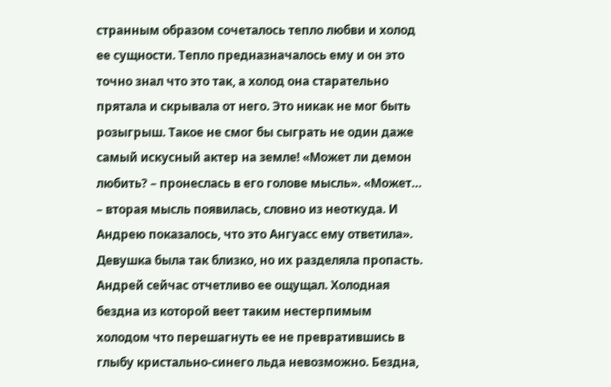странным образом сочеталось тепло любви и холод ее сущности. Тепло предназначалось ему и он это точно знал что это так, а холод она старательно прятала и скрывала от него. Это никак не мог быть розыгрыш. Такое не смог бы сыграть не один даже самый искусный актер на земле! «Может ли демон любить? – пронеслась в его голове мысль». «Может… – вторая мысль появилась, словно из неоткуда. И Андрею показалось, что это Ангуасс ему ответила».
Девушка была так близко, но их разделяла пропасть. Андрей сейчас отчетливо ее ощущал. Холодная бездна из которой веет таким нестерпимым холодом что перешагнуть ее не превратившись в глыбу кристально-синего льда невозможно. Бездна,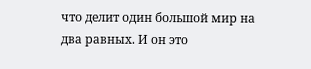что делит один большой мир на два равных. И он это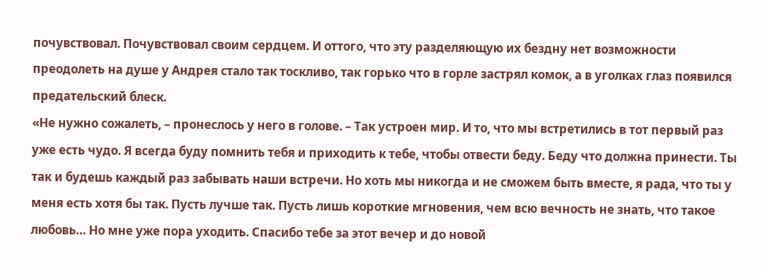почувствовал. Почувствовал своим сердцем. И оттого, что эту разделяющую их бездну нет возможности преодолеть на душе у Андрея стало так тоскливо, так горько что в горле застрял комок, а в уголках глаз появился предательский блеск.
«Не нужно сожалеть, – пронеслось у него в голове. – Так устроен мир. И то, что мы встретились в тот первый раз уже есть чудо. Я всегда буду помнить тебя и приходить к тебе, чтобы отвести беду. Беду что должна принести. Ты так и будешь каждый раз забывать наши встречи. Но хоть мы никогда и не сможем быть вместе, я рада, что ты у меня есть хотя бы так. Пусть лучше так. Пусть лишь короткие мгновения, чем всю вечность не знать, что такое любовь… Но мне уже пора уходить. Спасибо тебе за этот вечер и до новой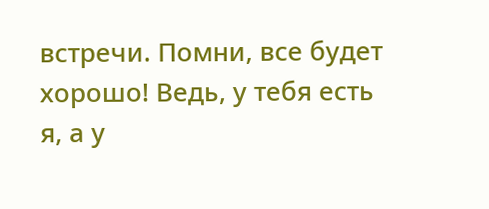встречи. Помни, все будет хорошо! Ведь, у тебя есть я, а у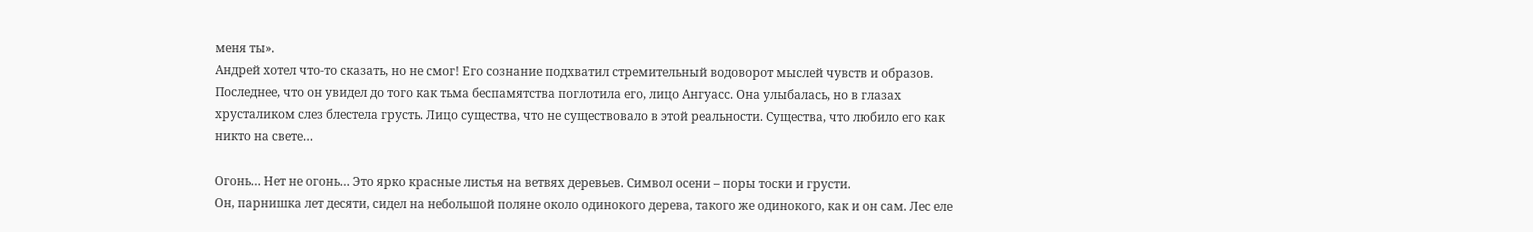меня ты».
Андрей хотел что-то сказать, но не смог! Его сознание подхватил стремительный водоворот мыслей чувств и образов. Последнее, что он увидел до того как тьма беспамятства поглотила его, лицо Ангуасс. Она улыбалась, но в глазах хрусталиком слез блестела грусть. Лицо существа, что не существовало в этой реальности. Существа, что любило его как никто на свете…

Огонь… Нет не огонь… Это ярко красные листья на ветвях деревьев. Символ осени – поры тоски и грусти.
Он, парнишка лет десяти, сидел на небольшой поляне около одинокого дерева, такого же одинокого, как и он сам. Лес еле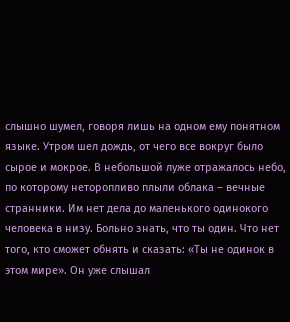слышно шумел, говоря лишь на одном ему понятном языке. Утром шел дождь, от чего все вокруг было сырое и мокрое. В небольшой луже отражалось небо, по которому неторопливо плыли облака – вечные странники. Им нет дела до маленького одинокого человека в низу. Больно знать, что ты один. Что нет того, кто сможет обнять и сказать: «Ты не одинок в этом мире». Он уже слышал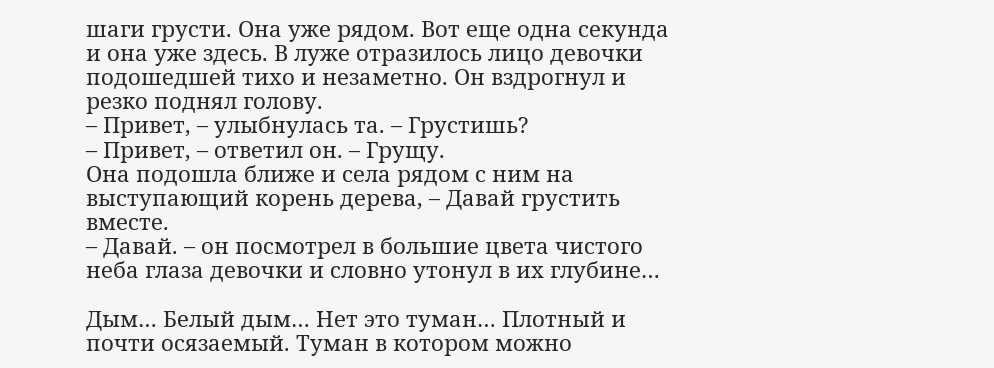шаги грусти. Она уже рядом. Вот еще одна секунда и она уже здесь. В луже отразилось лицо девочки подошедшей тихо и незаметно. Он вздрогнул и резко поднял голову.
– Привет, – улыбнулась та. – Грустишь?
– Привет, – ответил он. – Грущу.
Она подошла ближе и села рядом с ним на выступающий корень дерева, – Давай грустить вместе.
– Давай. – он посмотрел в большие цвета чистого неба глаза девочки и словно утонул в их глубине…

Дым… Белый дым… Нет это туман… Плотный и почти осязаемый. Туман в котором можно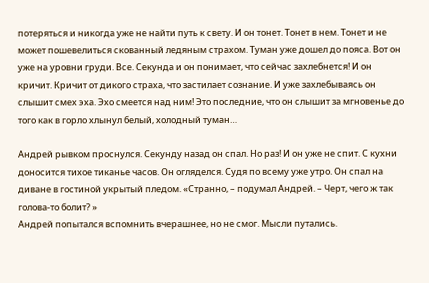потеряться и никогда уже не найти путь к свету. И он тонет. Тонет в нем. Тонет и не может пошевелиться скованный ледяным страхом. Туман уже дошел до пояса. Вот он уже на уровни груди. Все. Секунда и он понимает, что сейчас захлебнется! И он кричит. Кричит от дикого страха, что застилает сознание. И уже захлебываясь он слышит смех эха. Эхо смеется над ним! Это последние, что он слышит за мгновенье до того как в горло хлынул белый, холодный туман…

Андрей рывком проснулся. Секунду назад он спал. Но раз! И он уже не спит. С кухни доносится тихое тиканье часов. Он огляделся. Судя по всему уже утро. Он спал на диване в гостиной укрытый пледом. «Странно, – подумал Андрей. – Черт, чего ж так голова-то болит? »
Андрей попытался вспомнить вчерашнее, но не смог. Мысли путались.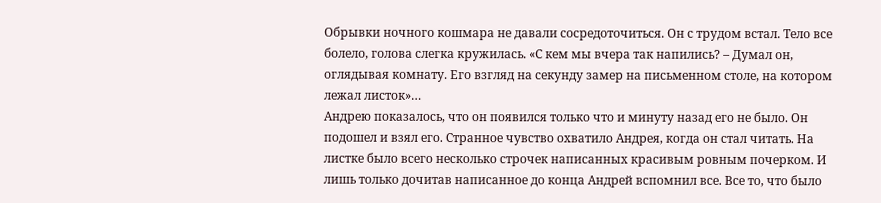Обрывки ночного кошмара не давали сосредоточиться. Он с трудом встал. Тело все болело, голова слегка кружилась. «С кем мы вчера так напились? – Думал он, оглядывая комнату. Его взгляд на секунду замер на письменном столе, на котором лежал листок»…
Андрею показалось, что он появился только что и минуту назад его не было. Он подошел и взял его. Странное чувство охватило Андрея, когда он стал читать. На листке было всего несколько строчек написанных красивым ровным почерком. И лишь только дочитав написанное до конца Андрей вспомнил все. Все то, что было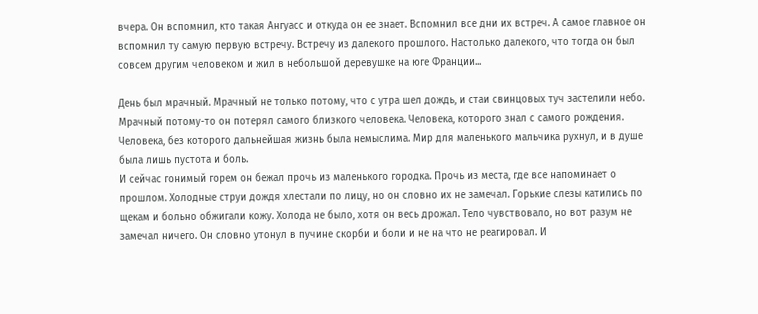вчера. Он вспомнил, кто такая Ангуасс и откуда он ее знает. Вспомнил все дни их встреч. А самое главное он вспомнил ту самую первую встречу. Встречу из далекого прошлого. Настолько далекого, что тогда он был совсем другим человеком и жил в небольшой деревушке на юге Франции...

День был мрачный. Мрачный не только потому, что с утра шел дождь, и стаи свинцовых туч застелили небо. Мрачный потому-то он потерял самого близкого человека. Человека, которого знал с самого рождения. Человека, без которого дальнейшая жизнь была немыслима. Мир для маленького мальчика рухнул, и в душе была лишь пустота и боль.
И сейчас гонимый горем он бежал прочь из маленького городка. Прочь из места, где все напоминает о прошлом. Холодные струи дождя хлестали по лицу, но он словно их не замечал. Горькие слезы катились по щекам и больно обжигали кожу. Холода не было, хотя он весь дрожал. Тело чувствовало, но вот разум не замечал ничего. Он словно утонул в пучине скорби и боли и не на что не реагировал. И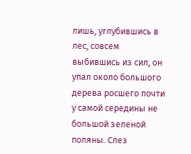лишь, углубившись в лес, совсем выбившись из сил, он упал около большого дерева росшего почти у самой середины не большой зеленой поляны. Слез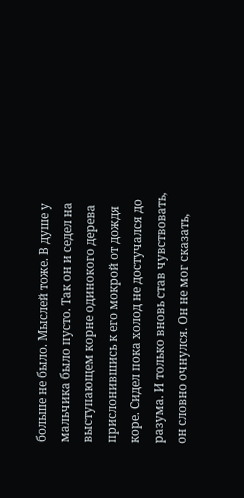больше не было. Мыслей тоже. В душе у мальчика было пусто. Так он и седел на выступающем корне одинокого дерева прислонившись к его мокрой от дождя коре. Сидел пока холод не достучался до разума. И только вновь став чувствовать, он словно очнулся. Он не мог сказать,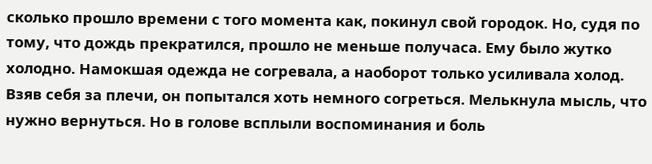сколько прошло времени с того момента как, покинул свой городок. Но, судя по тому, что дождь прекратился, прошло не меньше получаса. Ему было жутко холодно. Намокшая одежда не согревала, а наоборот только усиливала холод. Взяв себя за плечи, он попытался хоть немного согреться. Мелькнула мысль, что нужно вернуться. Но в голове всплыли воспоминания и боль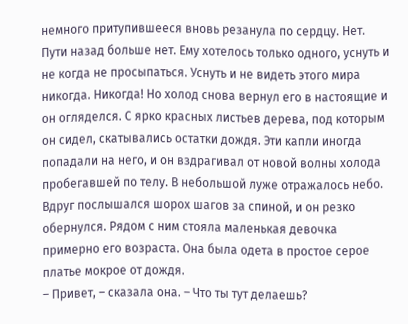немного притупившееся вновь резанула по сердцу. Нет. Пути назад больше нет. Ему хотелось только одного, уснуть и не когда не просыпаться. Уснуть и не видеть этого мира никогда. Никогда! Но холод снова вернул его в настоящие и он огляделся. С ярко красных листьев дерева, под которым он сидел, скатывались остатки дождя. Эти капли иногда попадали на него, и он вздрагивал от новой волны холода пробегавшей по телу. В небольшой луже отражалось небо. Вдруг послышался шорох шагов за спиной, и он резко обернулся. Рядом с ним стояла маленькая девочка примерно его возраста. Она была одета в простое серое платье мокрое от дождя.
– Привет, – сказала она. – Что ты тут делаешь?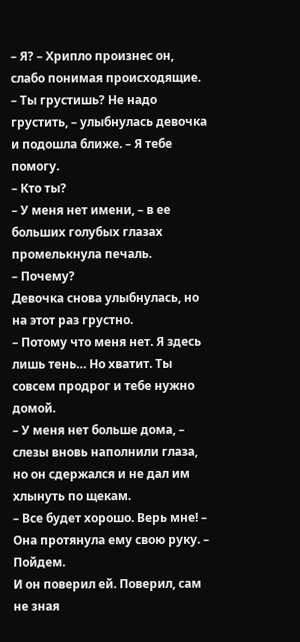– Я? – Хрипло произнес он, слабо понимая происходящие.
– Ты грустишь? Не надо грустить, – улыбнулась девочка и подошла ближе. – Я тебе помогу.
– Кто ты?
– У меня нет имени, – в ее больших голубых глазах промелькнула печаль.
– Почему?
Девочка снова улыбнулась, но на этот раз грустно.
– Потому что меня нет. Я здесь лишь тень… Но хватит. Ты совсем продрог и тебе нужно домой.
– У меня нет больше дома, – слезы вновь наполнили глаза, но он сдержался и не дал им хлынуть по щекам.
– Все будет хорошо. Верь мне! – Она протянула ему свою руку. – Пойдем.
И он поверил ей. Поверил, сам не зная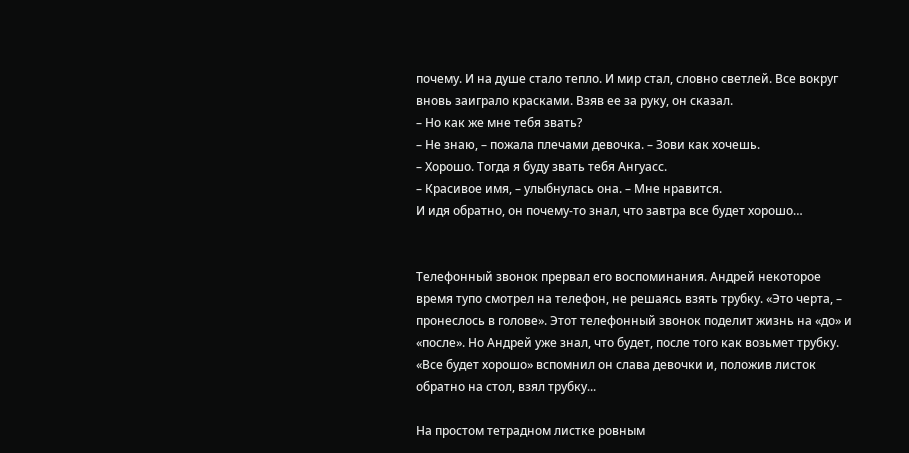почему. И на душе стало тепло. И мир стал, словно светлей. Все вокруг вновь заиграло красками. Взяв ее за руку, он сказал.
– Но как же мне тебя звать?
– Не знаю, – пожала плечами девочка. – Зови как хочешь.
– Хорошо. Тогда я буду звать тебя Ангуасс.
– Красивое имя, – улыбнулась она. – Мне нравится.
И идя обратно, он почему-то знал, что завтра все будет хорошо…


Телефонный звонок прервал его воспоминания. Андрей некоторое время тупо смотрел на телефон, не решаясь взять трубку. «Это черта, – пронеслось в голове». Этот телефонный звонок поделит жизнь на «до» и «после». Но Андрей уже знал, что будет, после того как возьмет трубку. «Все будет хорошо» вспомнил он слава девочки и, положив листок обратно на стол, взял трубку...

На простом тетрадном листке ровным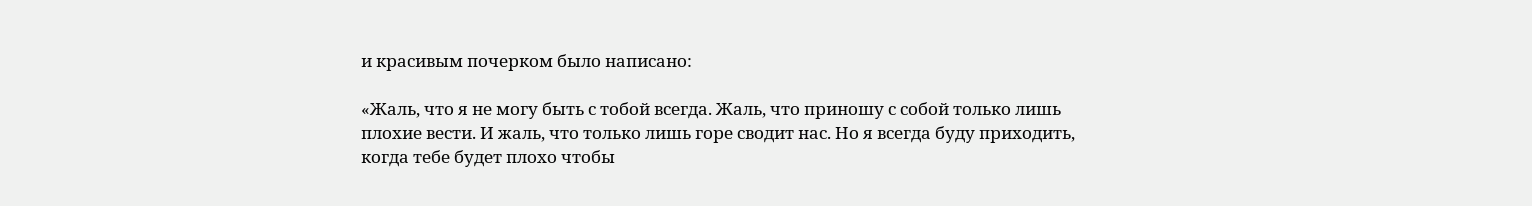и красивым почерком было написано:

«Жаль, что я не могу быть с тобой всегда. Жаль, что приношу с собой только лишь плохие вести. И жаль, что только лишь горе сводит нас. Но я всегда буду приходить, когда тебе будет плохо чтобы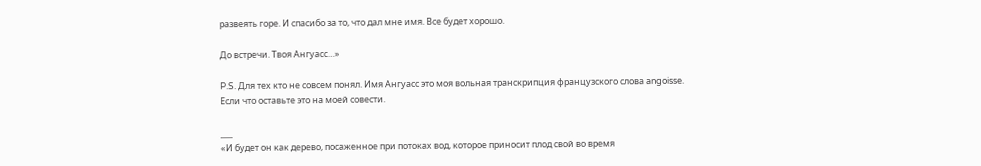развеять горе. И спасибо за то, что дал мне имя. Все будет хорошо.

До встречи. Твоя Ангуасс…»

P.S. Для тех кто не совсем понял. Имя Ангуасс это моя вольная транскрипция французского слова angoisse. Если что оставьте это на моей совести.

___
«И будет он как дерево, посаженное при потоках вод, которое приносит плод свой во время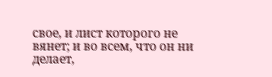свое, и лист которого не вянет; и во всем, что он ни делает,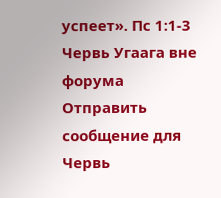успеет». Пс 1:1-3
Червь Угаага вне форума
Отправить сообщение для Червь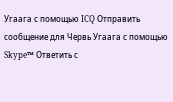Угаага с помощью ICQ Отправить сообщение для Червь Угаага с помощью Skype™ Ответить с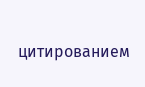цитированием